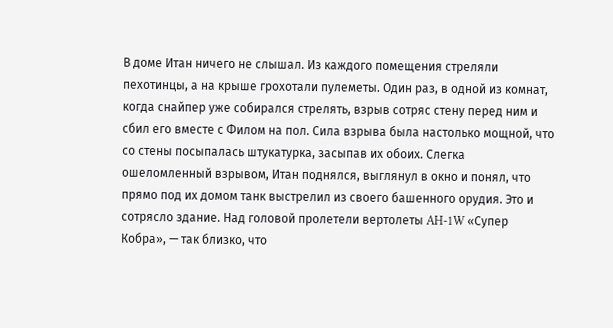В доме Итан ничего не слышал. Из каждого помещения стреляли пехотинцы, а на крыше грохотали пулеметы. Один раз, в одной из комнат, когда снайпер уже собирался стрелять, взрыв сотряс стену перед ним и сбил его вместе с Филом на пол. Сила взрыва была настолько мощной, что со стены посыпалась штукатурка, засыпав их обоих. Слегка ошеломленный взрывом, Итан поднялся, выглянул в окно и понял, что прямо под их домом танк выстрелил из своего башенного орудия. Это и сотрясло здание. Над головой пролетели вертолеты AH-1W «Супер Кобра», — так близко, что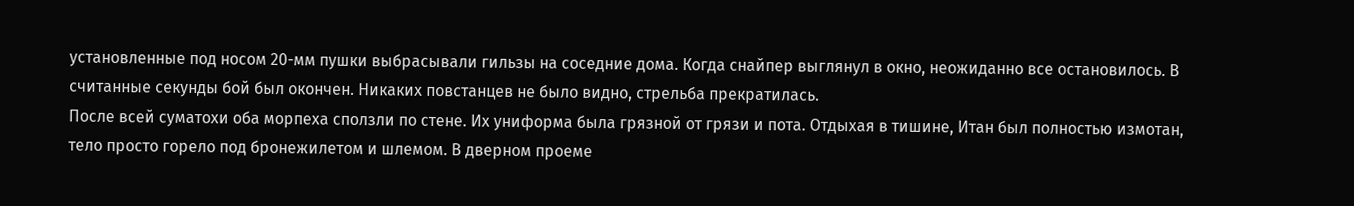установленные под носом 20-мм пушки выбрасывали гильзы на соседние дома. Когда снайпер выглянул в окно, неожиданно все остановилось. В считанные секунды бой был окончен. Никаких повстанцев не было видно, стрельба прекратилась.
После всей суматохи оба морпеха сползли по стене. Их униформа была грязной от грязи и пота. Отдыхая в тишине, Итан был полностью измотан, тело просто горело под бронежилетом и шлемом. В дверном проеме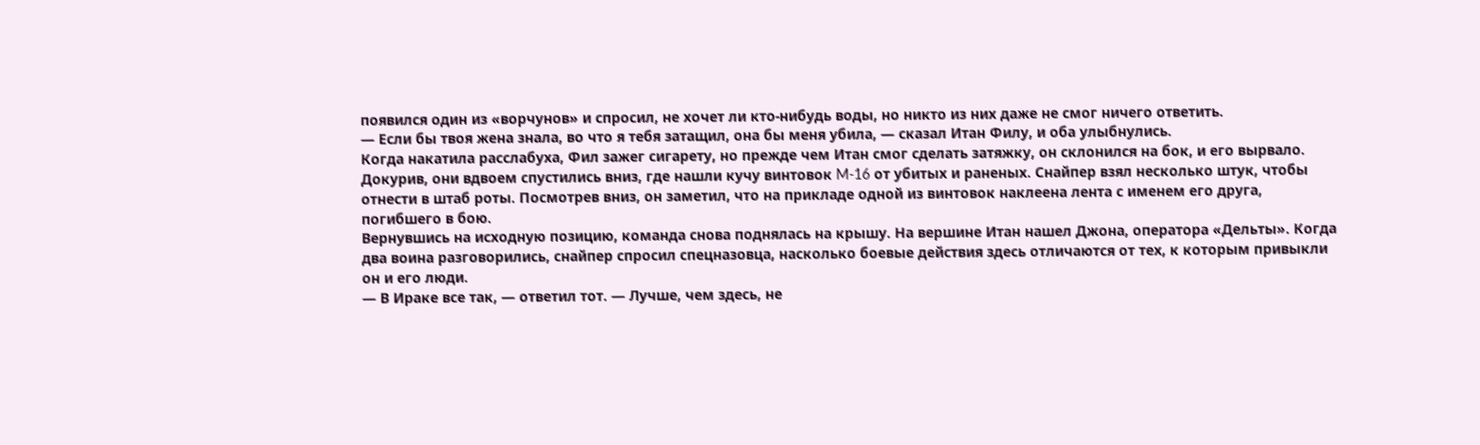появился один из «ворчунов» и спросил, не хочет ли кто-нибудь воды, но никто из них даже не смог ничего ответить.
— Если бы твоя жена знала, во что я тебя затащил, она бы меня убила, — сказал Итан Филу, и оба улыбнулись.
Когда накатила расслабуха, Фил зажег сигарету, но прежде чем Итан смог сделать затяжку, он склонился на бок, и его вырвало.
Докурив, они вдвоем спустились вниз, где нашли кучу винтовок M-16 от убитых и раненых. Снайпер взял несколько штук, чтобы отнести в штаб роты. Посмотрев вниз, он заметил, что на прикладе одной из винтовок наклеена лента с именем его друга, погибшего в бою.
Вернувшись на исходную позицию, команда снова поднялась на крышу. На вершине Итан нашел Джона, оператора «Дельты». Когда два воина разговорились, снайпер спросил спецназовца, насколько боевые действия здесь отличаются от тех, к которым привыкли он и его люди.
— В Ираке все так, — ответил тот. — Лучше, чем здесь, не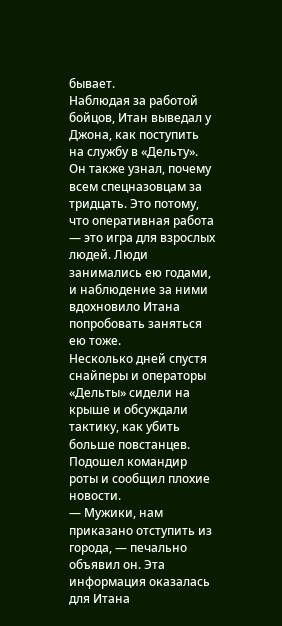бывает.
Наблюдая за работой бойцов, Итан выведал у Джона, как поступить на службу в «Дельту». Он также узнал, почему всем спецназовцам за тридцать. Это потому, что оперативная работа — это игра для взрослых людей. Люди занимались ею годами, и наблюдение за ними вдохновило Итана попробовать заняться ею тоже.
Несколько дней спустя снайперы и операторы «Дельты» сидели на крыше и обсуждали тактику, как убить больше повстанцев. Подошел командир роты и сообщил плохие новости.
— Мужики, нам приказано отступить из города, — печально объявил он. Эта информация оказалась для Итана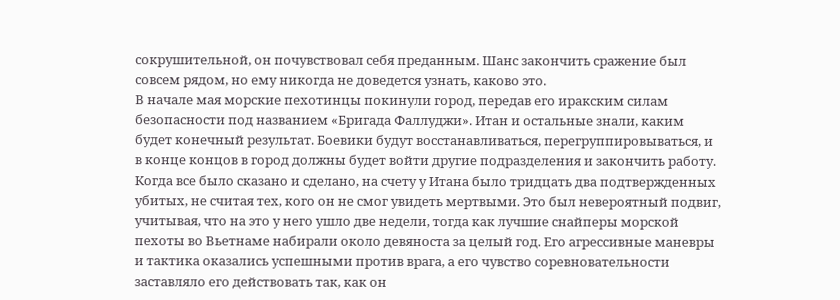сокрушительной, он почувствовал себя преданным. Шанс закончить сражение был совсем рядом, но ему никогда не доведется узнать, каково это.
В начале мая морские пехотинцы покинули город, передав его иракским силам безопасности под названием «Бригада Фаллуджи». Итан и остальные знали, каким будет конечный результат. Боевики будут восстанавливаться, перегруппировываться, и в конце концов в город должны будет войти другие подразделения и закончить работу.
Когда все было сказано и сделано, на счету у Итана было тридцать два подтвержденных убитых, не считая тех, кого он не смог увидеть мертвыми. Это был невероятный подвиг, учитывая, что на это у него ушло две недели, тогда как лучшие снайперы морской пехоты во Вьетнаме набирали около девяноста за целый год. Его агрессивные маневры и тактика оказались успешными против врага, а его чувство соревновательности заставляло его действовать так, как он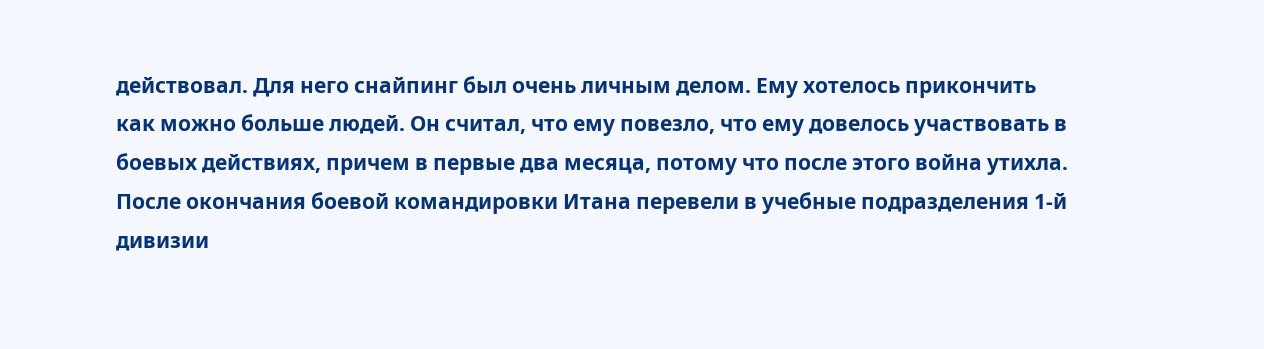действовал. Для него снайпинг был очень личным делом. Ему хотелось прикончить как можно больше людей. Он считал, что ему повезло, что ему довелось участвовать в боевых действиях, причем в первые два месяца, потому что после этого война утихла.
После окончания боевой командировки Итана перевели в учебные подразделения 1-й дивизии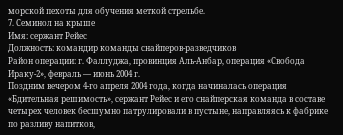морской пехоты для обучения меткой стрельбе.
7. Семинол на крыше
Имя: сержант Рейес
Должность: командир команды снайперов-разведчиков
Район операции: г. Фаллуджа, провинция Аль-Анбар, операция «Свобода Ираку-2», февраль — июнь 2004 г.
Поздним вечером 4-го апреля 2004 года, когда начиналась операция «Бдительная решимость», сержант Рейес и его снайперская команда в составе четырех человек бесшумно патрулировали в пустыне, направляясь к фабрике по разливу напитков,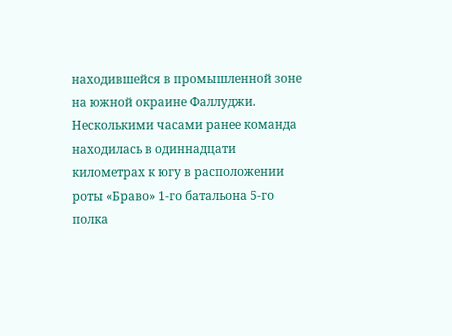находившейся в промышленной зоне на южной окраине Фаллуджи. Несколькими часами ранее команда находилась в одиннадцати километрах к югу в расположении роты «Браво» 1-го батальона 5-го полка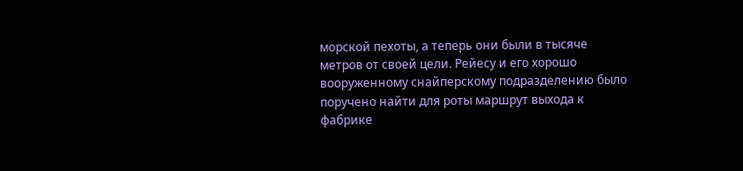морской пехоты, а теперь они были в тысяче метров от своей цели. Рейесу и его хорошо вооруженному снайперскому подразделению было поручено найти для роты маршрут выхода к фабрике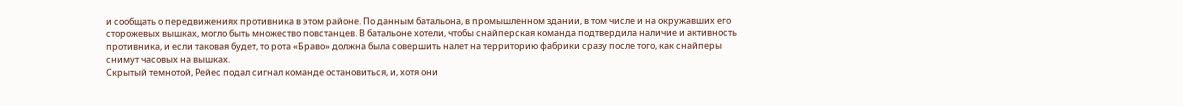и сообщать о передвижениях противника в этом районе. По данным батальона, в промышленном здании, в том числе и на окружавших его сторожевых вышках, могло быть множество повстанцев. В батальоне хотели, чтобы снайперская команда подтвердила наличие и активность противника, и если таковая будет, то рота «Браво» должна была совершить налет на территорию фабрики сразу после того, как снайперы снимут часовых на вышках.
Скрытый темнотой, Рейес подал сигнал команде остановиться, и, хотя они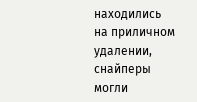находились на приличном удалении, снайперы могли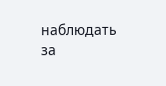наблюдать за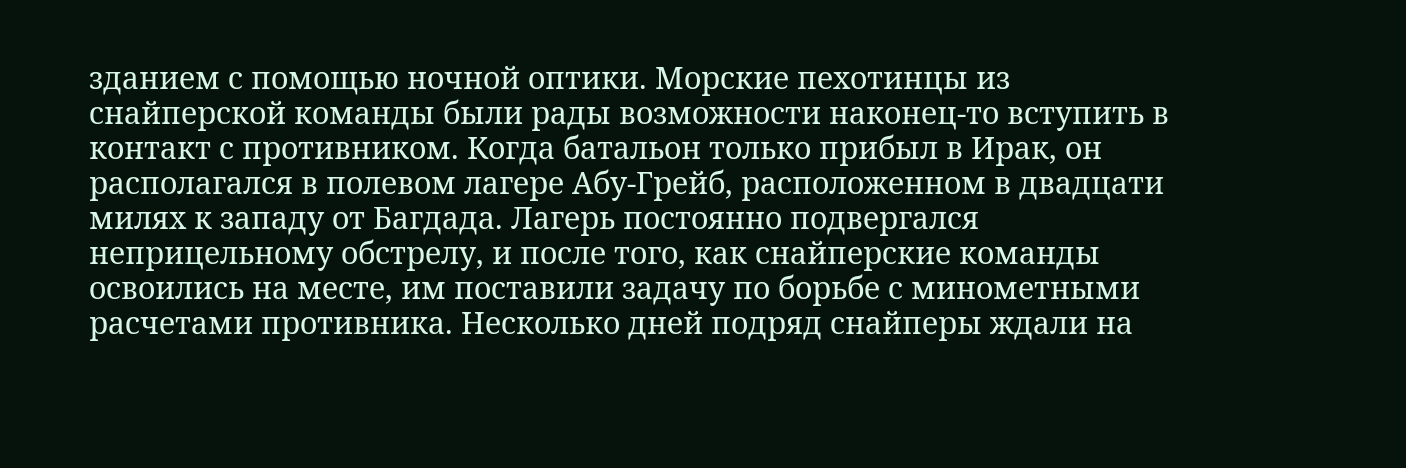зданием с помощью ночной оптики. Морские пехотинцы из снайперской команды были рады возможности наконец-то вступить в контакт с противником. Когда батальон только прибыл в Ирак, он располагался в полевом лагере Абу-Грейб, расположенном в двадцати милях к западу от Багдада. Лагерь постоянно подвергался неприцельному обстрелу, и после того, как снайперские команды освоились на месте, им поставили задачу по борьбе с минометными расчетами противника. Несколько дней подряд снайперы ждали на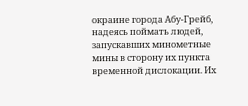окраине города Абу-Грейб, надеясь поймать людей, запускавших минометные мины в сторону их пункта временной дислокации. Их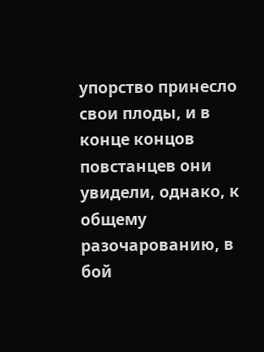упорство принесло свои плоды, и в конце концов повстанцев они увидели, однако, к общему разочарованию, в бой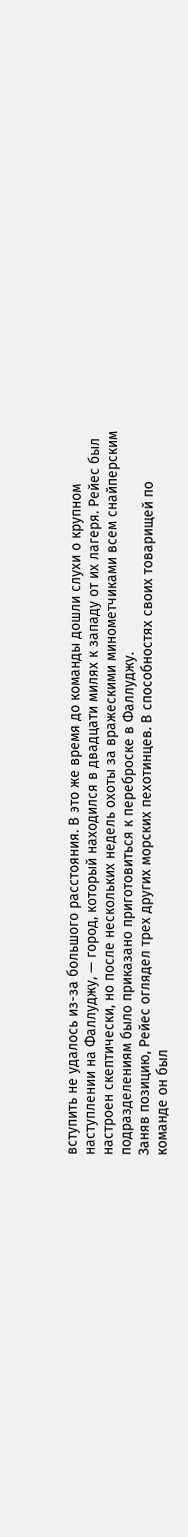вступить не удалось из-за большого расстояния. В это же время до команды дошли слухи о крупном наступлении на Фаллуджу, — город, который находился в двадцати милях к западу от их лагеря. Рейес был настроен скептически, но после нескольких недель охоты за вражескими минометчиками всем снайперским подразделениям было приказано приготовиться к переброске в Фаллуджу.
Заняв позицию, Рейес оглядел трех других морских пехотинцев. В способностях своих товарищей по команде он был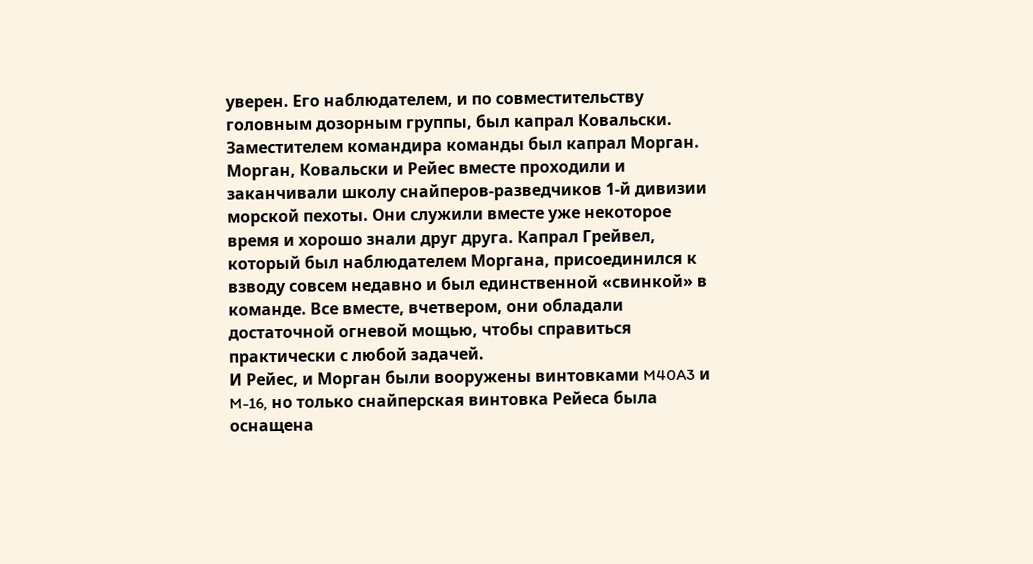уверен. Его наблюдателем, и по совместительству головным дозорным группы, был капрал Ковальски. Заместителем командира команды был капрал Морган. Морган, Ковальски и Рейес вместе проходили и заканчивали школу снайперов-разведчиков 1-й дивизии морской пехоты. Они служили вместе уже некоторое время и хорошо знали друг друга. Капрал Грейвел, который был наблюдателем Моргана, присоединился к взводу совсем недавно и был единственной «свинкой» в команде. Все вместе, вчетвером, они обладали достаточной огневой мощью, чтобы справиться практически с любой задачей.
И Рейес, и Морган были вооружены винтовками M40A3 и M-16, но только снайперская винтовка Рейеса была оснащена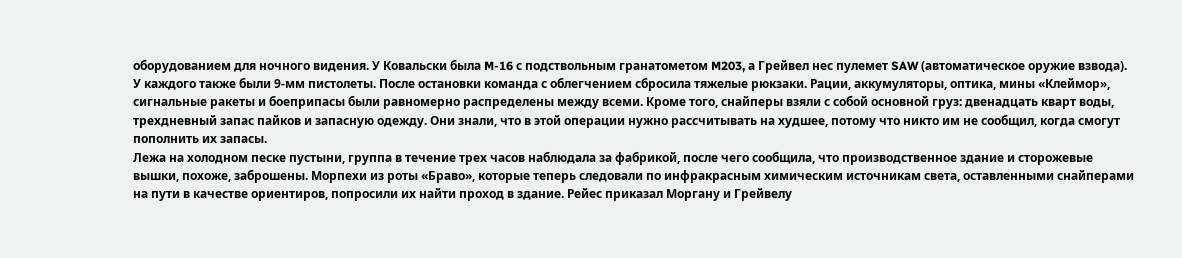оборудованием для ночного видения. У Ковальски была M-16 с подствольным гранатометом M203, а Грейвел нес пулемет SAW (автоматическое оружие взвода). У каждого также были 9-мм пистолеты. После остановки команда с облегчением сбросила тяжелые рюкзаки. Рации, аккумуляторы, оптика, мины «Клеймор», сигнальные ракеты и боеприпасы были равномерно распределены между всеми. Кроме того, снайперы взяли с собой основной груз: двенадцать кварт воды, трехдневный запас пайков и запасную одежду. Они знали, что в этой операции нужно рассчитывать на худшее, потому что никто им не сообщил, когда смогут пополнить их запасы.
Лежа на холодном песке пустыни, группа в течение трех часов наблюдала за фабрикой, после чего сообщила, что производственное здание и сторожевые вышки, похоже, заброшены. Морпехи из роты «Браво», которые теперь следовали по инфракрасным химическим источникам света, оставленными снайперами на пути в качестве ориентиров, попросили их найти проход в здание. Рейес приказал Моргану и Грейвелу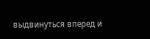выдвинуться вперед и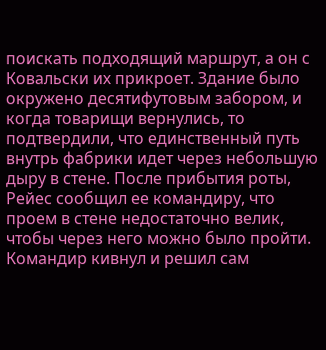поискать подходящий маршрут, а он с Ковальски их прикроет. Здание было окружено десятифутовым забором, и когда товарищи вернулись, то подтвердили, что единственный путь внутрь фабрики идет через небольшую дыру в стене. После прибытия роты, Рейес сообщил ее командиру, что проем в стене недостаточно велик, чтобы через него можно было пройти. Командир кивнул и решил сам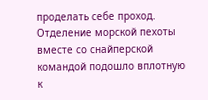проделать себе проход. Отделение морской пехоты вместе со снайперской командой подошло вплотную к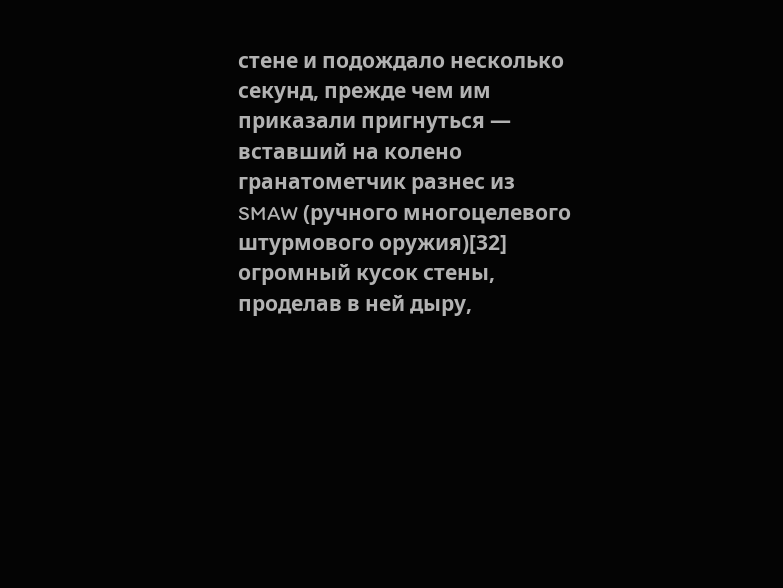стене и подождало несколько секунд, прежде чем им приказали пригнуться — вставший на колено гранатометчик разнес из SMAW (ручного многоцелевого штурмового оружия)[32] огромный кусок стены, проделав в ней дыру,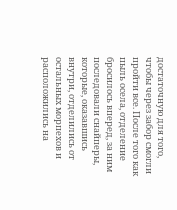достаточную для того, чтобы через забор смогли пройти все. После того как пыль осела, отделение бросилось вперед, за ним последовали снайперы, которые, оказавшись внутри, отделились от остальных морпехов и расположились на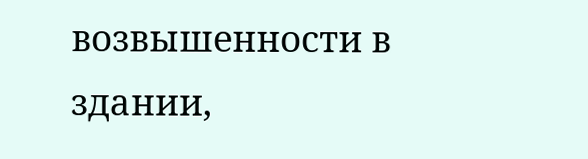возвышенности в здании,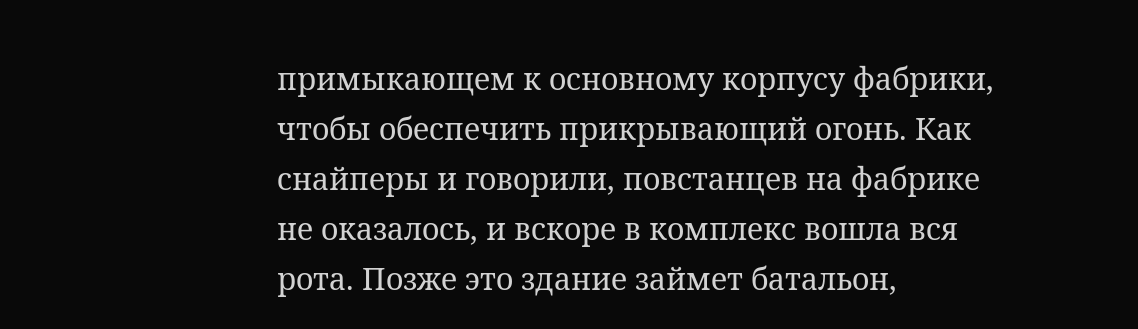примыкающем к основному корпусу фабрики, чтобы обеспечить прикрывающий огонь. Как снайперы и говорили, повстанцев на фабрике не оказалось, и вскоре в комплекс вошла вся рота. Позже это здание займет батальон,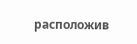расположив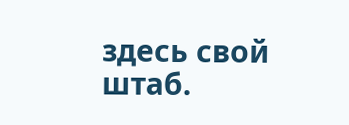здесь свой штаб.